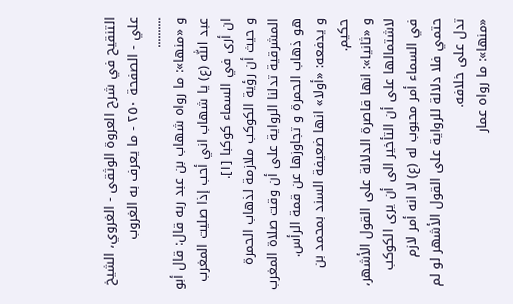التنقيح في شرح العروة الوثقى - الغروي، الشيخ علي - الصفحة ٢٥٠ - ما يعرف به الغروب
..........
و «منها»: ما رواه شهاب بن عبد ربه قال: قال أبو عبد اللّٰه (ع) يا شهاب اني أحب إذا صليت المغرب ان أرى في السماء كوكبا [١].
و حيث أن رؤية الكوكب ملازمة لذهاب الحمرة المشرقية تدلنا الرواية على أن وقت صلاة المغرب هو ذهاب الحمرة و تجاوزها عن قمة الرأس.
و يدفعه: «أولا» انها ضعيفة السند بمحمد بن حكيم.
و «ثانيا»: انها قاصرة الدلالة على القول الأشهر، لاشتمالها على أن التأخير الى أن يرى الكوكب في السماء أمر محبوب له (ع) لا انه أمر لازم حتمي فلا دلالة للرواية على القول الأشهر لو لم تدل على خلافه.
«منها»: ما رواه عمار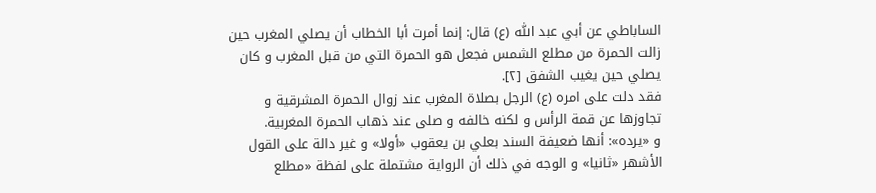الساباطي عن أبي عبد اللّٰه (ع) قال: إنما أمرت أبا الخطاب أن يصلي المغرب حين زالت الحمرة من مطلع الشمس فجعل هو الحمرة التي من قبل المغرب و كان يصلي حين يغيب الشفق [٢].
فقد دلت على امره (ع) الرجل بصلاة المغرب عند زوال الحمرة المشرقية و تجاوزها عن قمة الرأس و لكنه خالفه و صلى عند ذهاب الحمرة المغربية.
و «يرده»: أنها ضعيفة السند بعلي بن يعقوب «أولا» و غير دالة على القول الأشهر «ثانيا» و الوجه في ذلك أن الرواية مشتملة على لفظة «مطلع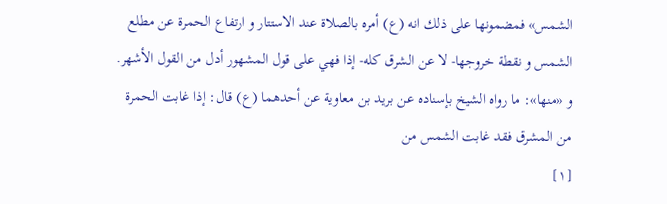الشمس» فمضمونها على ذلك انه (ع) أمره بالصلاة عند الاستتار و ارتفاع الحمرة عن مطلع الشمس و نقطة خروجها- لا عن الشرق كله- إذا فهي على قول المشهور أدل من القول الأشهر.
و «منها»: ما رواه الشيخ بإسناده عن بريد بن معاوية عن أحدهما (ع) قال: إذا غابت الحمرة من المشرق فقد غابت الشمس من
[١]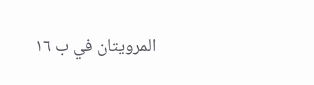المرويتان في ب ١٦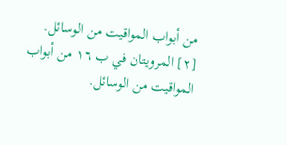من أبواب المواقيت من الوسائل.
[٢] المرويتان في ب ١٦ من أبواب المواقيت من الوسائل.